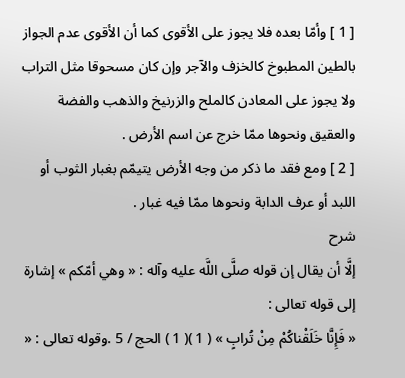[ 1 ] وأمّا بعده فلا يجوز على الأقوى كما أن الأقوى عدم الجواز بالطين المطبوخ كالخزف والآجر وإن كان مسحوقا مثل التراب ولا يجوز على المعادن كالملح والزرنيخ والذهب والفضة والعقيق ونحوها ممّا خرج عن اسم الأرض .
[ 2 ] ومع فقد ما ذكر من وجه الأرض يتيمّم بغبار الثوب أو اللبد أو عرف الدابة ونحوها ممّا فيه غبار .
شرح
إلَّا أن يقال إن قوله صلَّى اللَّه عليه وآله : « وهي أمّكم » إشارة إلى قوله تعالى :
« فَإِنَّا خَلَقْناكُمْ مِنْ تُرابٍ » ( 1 )( 1 ) الحج / 5 .وقوله تعالى : «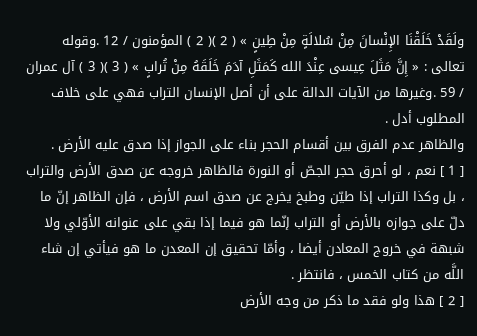ولَقَدْ خَلَقْنَا الإِنْسانَ مِنْ سُلالَةٍ مِنْ طِينٍ » ( 2 )( 2 ) المؤمنون / 12 .وقوله تعالى : « إِنَّ مَثَلَ عِيسى عِنْدَ الله كَمَثَلِ آدَمَ خَلَقَهُ مِنْ تُرابٍ » ( 3 )( 3 ) آل عمران / 59 .وغيرها من الآيات الدالة على أن أصل الإنسان التراب فهي على خلاف المطلوب أدل .
والظاهر عدم الفرق بين أقسام الحجر بناء على الجواز إذا صدق عليه الأرض .
[ 1 ] نعم ، لو أحرق حجر الجصّ أو النورة فالظاهر خروجه عن صدق الأرض والتراب ، بل وكذا التراب إذا طيّن وطبخ يخرج عن صدق اسم الأرض ، فإن الظاهر إنّ ما دلّ على جوازه بالأرض أو التراب إنّما هو فيما إذا بقي على عنوانه الأوّلي ولا شبهة في خروج المعادن أيضا ، وأمّا تحقيق إن المعدن ما هو فيأتي إن شاء اللَّه من كتاب الخمس ، فانتظر .
[ 2 ] هذا ولو فقد ما ذكر من وجه الأرض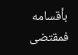بأقسامه فمقتضى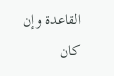القاعدة وإن كان